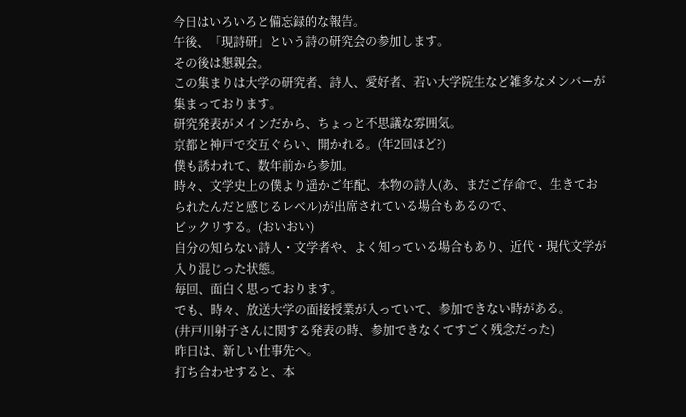今日はいろいろと備忘録的な報告。
午後、「現詩研」という詩の研究会の参加します。
その後は懇親会。
この集まりは大学の研究者、詩人、愛好者、若い大学院生など雑多なメンバーが集まっております。
研究発表がメインだから、ちょっと不思議な雰囲気。
京都と神戸で交互ぐらい、開かれる。(年2回ほど?)
僕も誘われて、数年前から参加。
時々、文学史上の僕より遥かご年配、本物の詩人(あ、まだご存命で、生きておられたんだと感じるレベル)が出席されている場合もあるので、
ビックリする。(おいおい)
自分の知らない詩人・文学者や、よく知っている場合もあり、近代・現代文学が入り混じった状態。
毎回、面白く思っております。
でも、時々、放送大学の面接授業が入っていて、参加できない時がある。
(井戸川射子さんに関する発表の時、参加できなくてすごく残念だった)
昨日は、新しい仕事先へ。
打ち合わせすると、本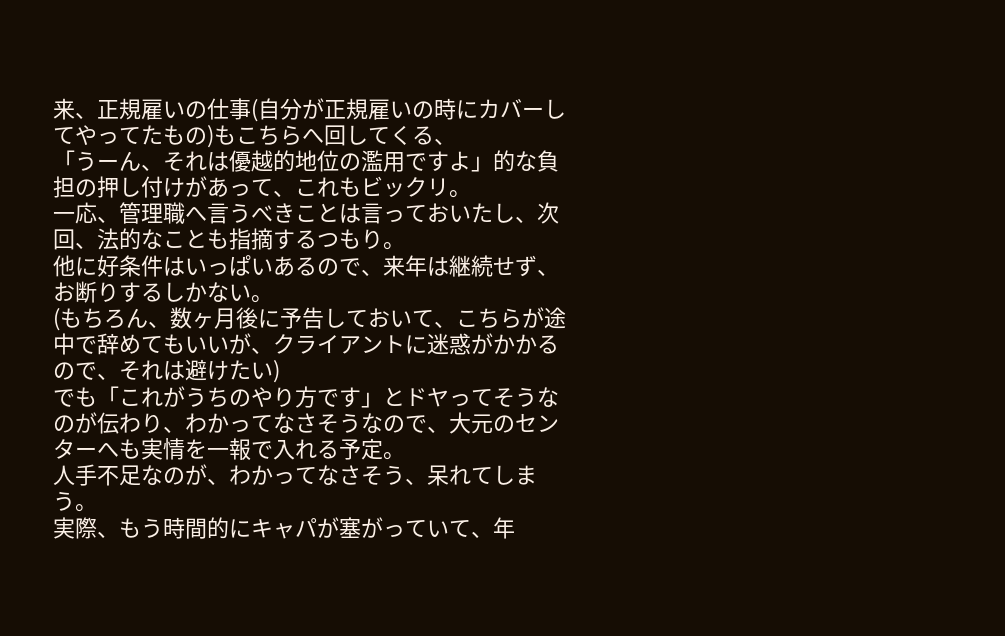来、正規雇いの仕事(自分が正規雇いの時にカバーしてやってたもの)もこちらへ回してくる、
「うーん、それは優越的地位の濫用ですよ」的な負担の押し付けがあって、これもビックリ。
一応、管理職へ言うべきことは言っておいたし、次回、法的なことも指摘するつもり。
他に好条件はいっぱいあるので、来年は継続せず、お断りするしかない。
(もちろん、数ヶ月後に予告しておいて、こちらが途中で辞めてもいいが、クライアントに迷惑がかかるので、それは避けたい)
でも「これがうちのやり方です」とドヤってそうなのが伝わり、わかってなさそうなので、大元のセンターへも実情を一報で入れる予定。
人手不足なのが、わかってなさそう、呆れてしまう。
実際、もう時間的にキャパが塞がっていて、年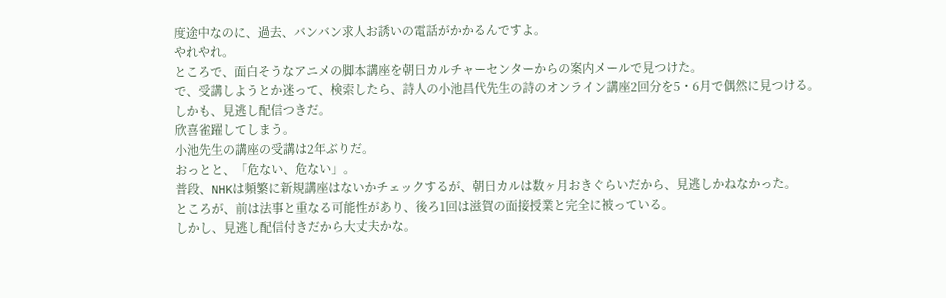度途中なのに、過去、バンバン求人お誘いの電話がかかるんですよ。
やれやれ。
ところで、面白そうなアニメの脚本講座を朝日カルチャーセンターからの案内メールで見つけた。
で、受講しようとか迷って、検索したら、詩人の小池昌代先生の詩のオンライン講座2回分を5・6月で偶然に見つける。
しかも、見逃し配信つきだ。
欣喜雀躍してしまう。
小池先生の講座の受講は2年ぶりだ。
おっとと、「危ない、危ない」。
普段、NHKは頻繁に新規講座はないかチェックするが、朝日カルは数ヶ月おきぐらいだから、見逃しかねなかった。
ところが、前は法事と重なる可能性があり、後ろ1回は滋賀の面接授業と完全に被っている。
しかし、見逃し配信付きだから大丈夫かな。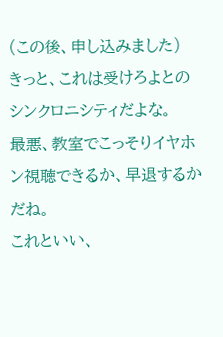(この後、申し込みました)
きっと、これは受けろよとのシンクロニシティだよな。
最悪、教室でこっそりイヤホン視聴できるか、早退するかだね。
これといい、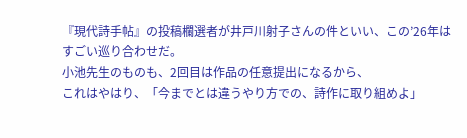『現代詩手帖』の投稿欄選者が井戸川射子さんの件といい、この’26年はすごい巡り合わせだ。
小池先生のものも、2回目は作品の任意提出になるから、
これはやはり、「今までとは違うやり方での、詩作に取り組めよ」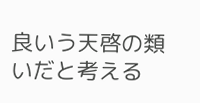良いう天啓の類いだと考える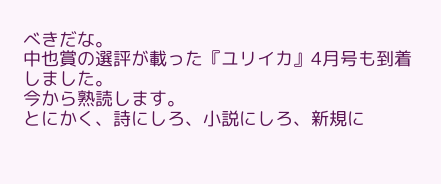べきだな。
中也賞の選評が載った『ユリイカ』4月号も到着しました。
今から熟読します。
とにかく、詩にしろ、小説にしろ、新規に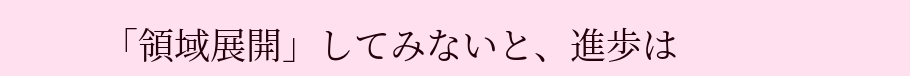「領域展開」してみないと、進歩は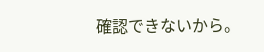確認できないから。